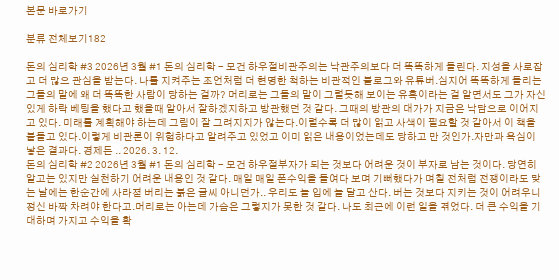본문 바로가기

분류 전체보기182

돈의 심리학 #3 2026년 3월 #1 돈의 심리학 - 모건 하우절비관주의는 낙관주의보다 더 똑똑하게 들린다. 지성을 사로잡고 더 많으 관심을 받는다. 나를 지켜주는 조언처럼 더 현명한 척하는 비관적인 블로그와 유튜버.심지어 똑똑하게 들리는 그들의 말에 왜 더 똑똑한 사람이 당하는 걸까? 머리로는 그들의 말이 그럴듯해 보이는 유혹이라는 걸 알면서도 그가 자신있게 하락 베팅을 했다고 했을때 알아서 잘하겠지하고 방관했던 것 같다. 그때의 방관의 대가가 지금은 낙담으로 이어지고 있다. 미래를 계획해야 하는데 그림이 잘 그려지지가 않는다.이럴수록 더 많이 읽고 사색이 필요할 것 같아서 이 책을 붙들고 있다.이렇게 비관론이 위험하다고 알려주고 있었고 이미 읽은 내용이었는데도 당하고 만 것인가.자만과 욕심이 낳은 결과다. 경제든 .. 2026. 3. 12.
돈의 심리학 #2 2026년 3월 #1 돈의 심리학 - 모건 하우절부자가 되는 것보다 어려운 것이 부자로 남는 것이다. 당연히 알고는 있지만 실천하기 어려운 내용인 것 같다. 매일 매일 폰수익을 들여다 보며 기뻐했다가 며칠 전처럼 전쟁이라도 맞는 날에는 한순간에 사라젿 버리는 붉은 글씨 아니던가.. 우리도 늘 입에 늘 달고 산다. 버는 것보다 지키는 것이 어려우니 정신 바짝 차려야 한다고.머리로는 아는데 가슴은 그렇지가 못한 것 같다. 나도 최근에 이런 일을 겪었다. 더 큰 수익을 기대하며 가지고 수익을 확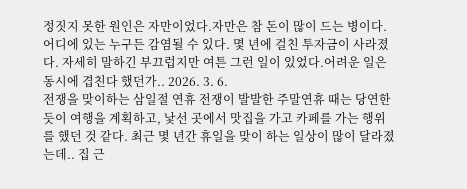정짓지 못한 원인은 자만이었다.자만은 참 돈이 많이 드는 병이다. 어디에 있는 누구든 감염될 수 있다. 몇 년에 걸친 투자금이 사라졌다. 자세히 말하긴 부끄럽지만 여튼 그런 일이 있었다.어려운 일은 동시에 겹친다 했던가.. 2026. 3. 6.
전쟁을 맞이하는 삼일절 연휴 전쟁이 발발한 주말연휴 때는 당연한 듯이 여행을 계획하고, 낯선 곳에서 맛집을 가고 카페를 가는 행위를 했던 것 같다. 최근 몇 년간 휴일을 맞이 하는 일상이 많이 달라졌는데.. 집 근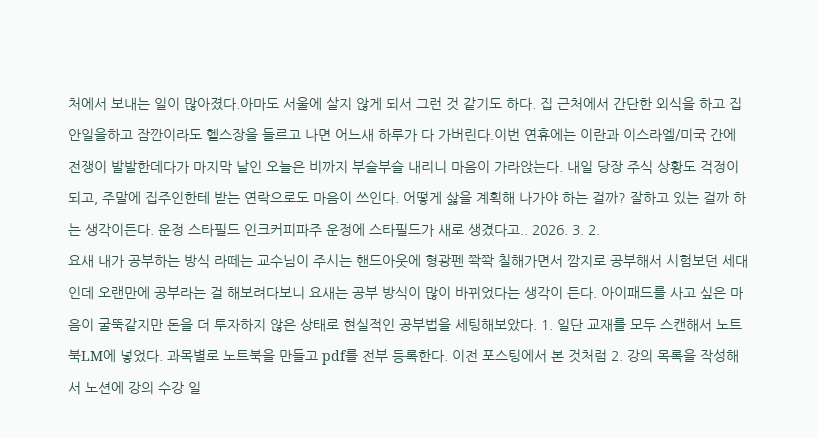처에서 보내는 일이 많아졌다.아마도 서울에 살지 않게 되서 그런 것 같기도 하다. 집 근처에서 간단한 외식을 하고 집안일을하고 잠깐이라도 헬스장을 들르고 나면 어느새 하루가 다 가버린다.이번 연휴에는 이란과 이스라엘/미국 간에 전쟁이 발발한데다가 마지막 날인 오늘은 비까지 부슬부슬 내리니 마음이 가라앉는다. 내일 당장 주식 상황도 걱정이되고, 주말에 집주인한테 받는 연락으로도 마음이 쓰인다. 어떻게 삻을 계획해 나가야 하는 걸까? 잘하고 있는 걸까 하는 생각이든다. 운정 스타필드 인크커피파주 운정에 스타필드가 새로 생겼다고.. 2026. 3. 2.
요새 내가 공부하는 방식 라떼는 교수님이 주시는 핸드아웃에 형광펜 쫙쫙 칠해가면서 깜지로 공부해서 시험보던 세대인데 오랜만에 공부라는 걸 해보려다보니 요새는 공부 방식이 많이 바뀌었다는 생각이 든다. 아이패드를 사고 싶은 마음이 굴뚝같지만 돈을 더 투자하지 않은 상태로 현실적인 공부법을 세팅해보았다. 1. 일단 교재를 모두 스캔해서 노트북LM에 넣었다. 과목별로 노트북을 만들고 pdf를 전부 등록한다. 이전 포스팅에서 본 것처럼 2. 강의 목록을 작성해서 노션에 강의 수강 일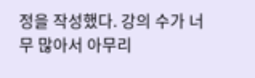정을 작성했다. 강의 수가 너무 많아서 아무리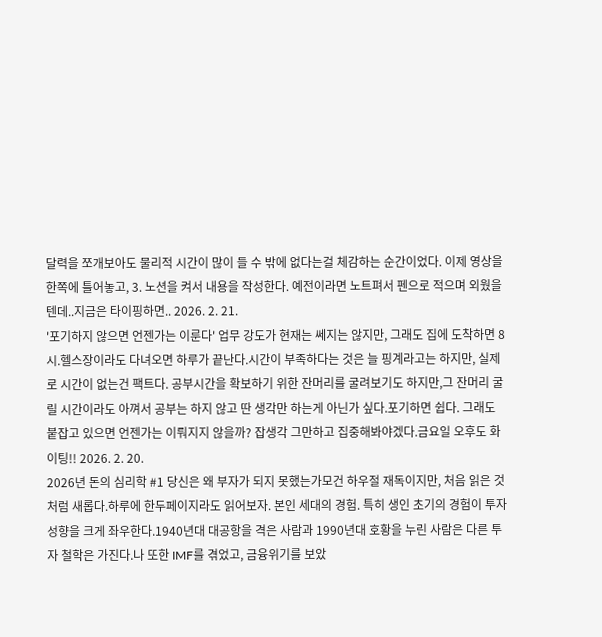달력을 쪼개보아도 물리적 시간이 많이 들 수 밖에 없다는걸 체감하는 순간이었다. 이제 영상을 한쪽에 틀어놓고, 3. 노션을 켜서 내용을 작성한다. 예전이라면 노트펴서 펜으로 적으며 외웠을텐데..지금은 타이핑하면.. 2026. 2. 21.
'포기하지 않으면 언젠가는 이룬다' 업무 강도가 현재는 쎄지는 않지만, 그래도 집에 도착하면 8시.헬스장이라도 다녀오면 하루가 끝난다.시간이 부족하다는 것은 늘 핑계라고는 하지만, 실제로 시간이 없는건 팩트다. 공부시간을 확보하기 위한 잔머리를 굴려보기도 하지만,그 잔머리 굴릴 시간이라도 아껴서 공부는 하지 않고 딴 생각만 하는게 아닌가 싶다.포기하면 쉽다. 그래도 붙잡고 있으면 언젠가는 이뤄지지 않을까? 잡생각 그만하고 집중해봐야겠다.금요일 오후도 화이팅!! 2026. 2. 20.
2026년 돈의 심리학 #1 당신은 왜 부자가 되지 못했는가모건 하우절 재독이지만, 처음 읽은 것처럼 새롭다.하루에 한두페이지라도 읽어보자. 본인 세대의 경험. 특히 생인 초기의 경험이 투자 성향을 크게 좌우한다.1940년대 대공항을 격은 사람과 1990년대 호황을 누린 사람은 다른 투자 철학은 가진다.나 또한 IMF를 겪었고, 금융위기를 보았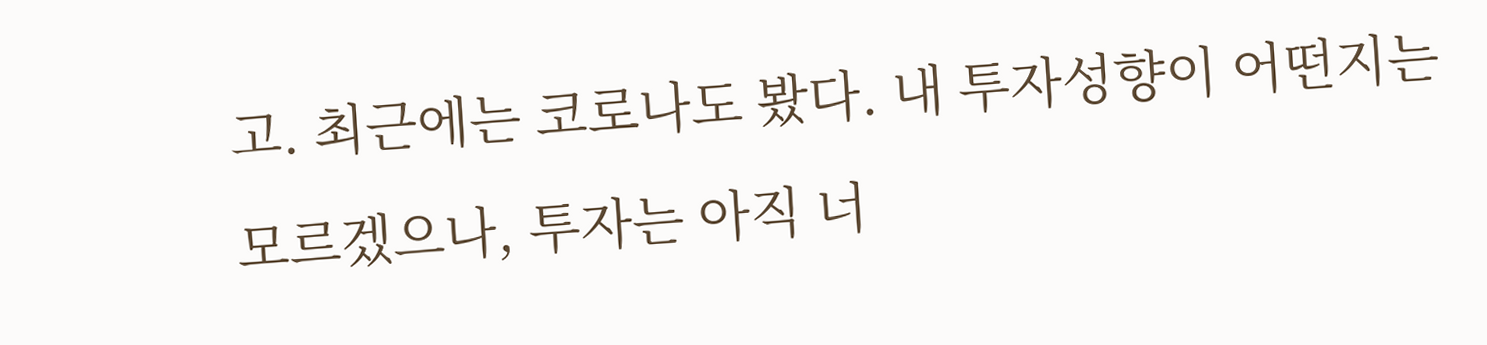고. 최근에는 코로나도 봤다. 내 투자성향이 어떤지는 모르겠으나, 투자는 아직 너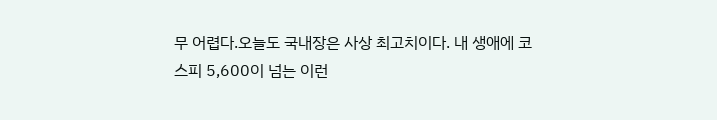무 어렵다.오늘도 국내장은 사상 최고치이다. 내 생애에 코스피 5,600이 넘는 이런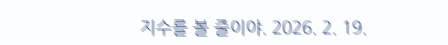지수를 볼 줄이야. 2026. 2. 19.